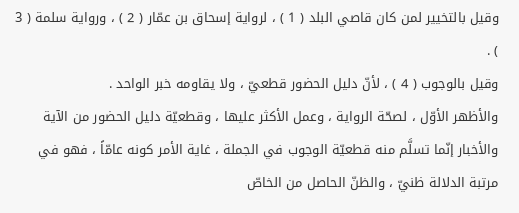وقيل بالتخيير لمن كان قاصي البلد ( 1 ) ، لرواية إسحاق بن عمّار ( 2 ) ، ورواية سلمة ( 3 ) .
وقيل بالوجوب ( 4 ) ، لأنّ دليل الحضور قطعيّ ، ولا يقاومه خبر الواحد .
والأظهر الأوّل ، لصحّة الرواية ، وعمل الأكثر عليها ، وقطعيّة دليل الحضور من الآية والأخبار إنّما تسلَّم منه قطعيّة الوجوب في الجملة ، غاية الأمر كونه عامّاً ، فهو في مرتبة الدلالة ظنيّ ، والظنّ الحاصل من الخاصّ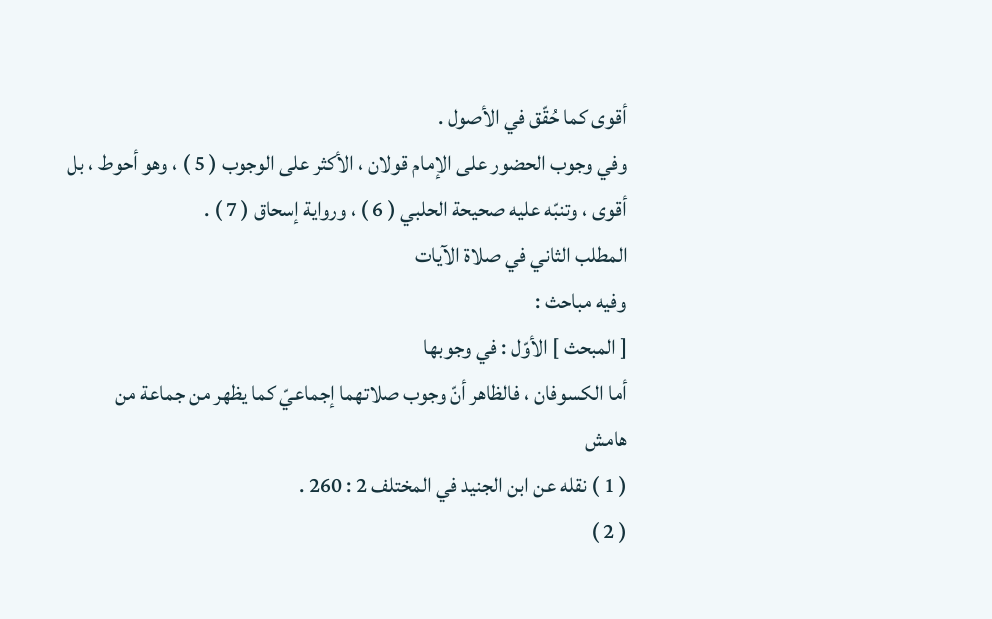أقوى كما حُقّق في الأصول .
وفي وجوب الحضور على الإمام قولان ، الأكثر على الوجوب ( 5 ) ، وهو أحوط ، بل أقوى ، وتنبّه عليه صحيحة الحلبي ( 6 ) ، ورواية إسحاق ( 7 ) .
المطلب الثاني في صلاة الآيات
وفيه مباحث :
[ المبحث ] الأوّل : في وجوبها
أما الكسوفان ، فالظاهر أنّ وجوب صلاتهما إجماعيّ كما يظهر من جماعة من
هامش
( 1 ) نقله عن ابن الجنيد في المختلف 2 : 260 .
( 2 )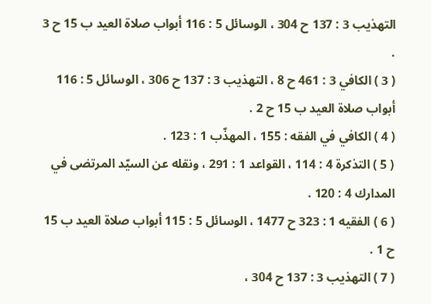التهذيب 3 : 137 ح 304 ، الوسائل 5 : 116 أبواب صلاة العيد ب 15 ح 3 .
( 3 ) الكافي 3 : 461 ح 8 ، التهذيب 3 : 137 ح 306 ، الوسائل 5 : 116 أبواب صلاة العيد ب 15 ح 2 .
( 4 ) الكافي في الفقه : 155 ، المهذّب 1 : 123 .
( 5 ) التذكرة 4 : 114 ، القواعد 1 : 291 ، ونقله عن السيّد المرتضى في المدارك 4 : 120 .
( 6 ) الفقيه 1 : 323 ح 1477 ، الوسائل 5 : 115 أبواب صلاة العيد ب 15 ح 1 .
( 7 ) التهذيب 3 : 137 ح 304 ،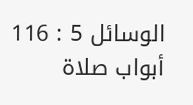الوسائل 5 : 116 أبواب صلاة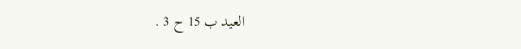العيد ب 15 ح 3 .